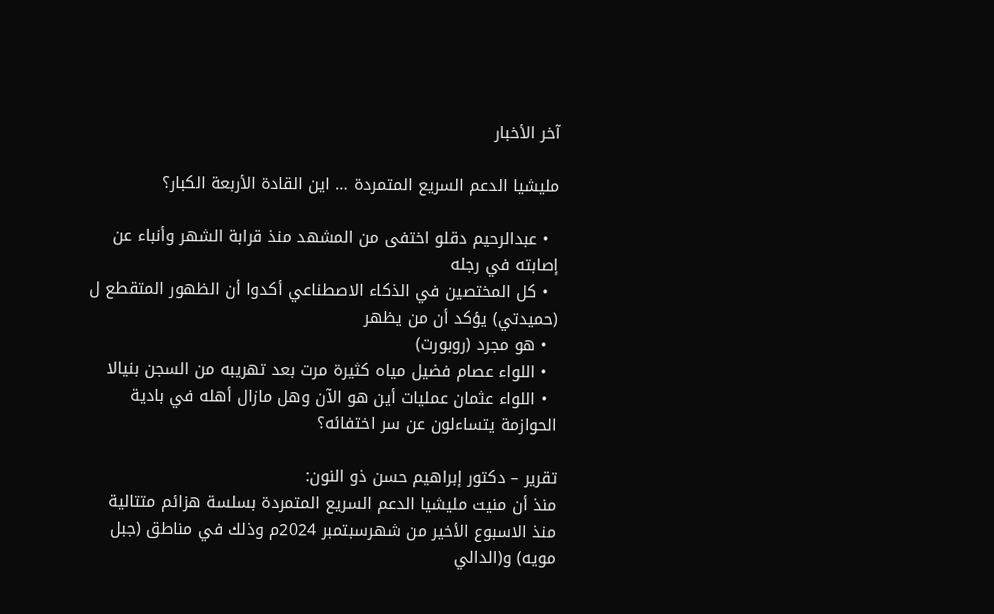آخر الأخبار

مليشيا الدعم السريع المتمردة … اين القادة الأربعة الكبار؟

  • عبدالرحيم دقلو اختفى من المشهد منذ قرابة الشهر وأنباء عن إصابته في رجله
  • كل المختصين في الذكاء الاصطناعي أكدوا أن الظهور المتقطع ل (حميدتي) يؤكد أن من يظهر
  • هو مجرد (روبورت)
  • اللواء عصام فضيل مياه كثيرة مرت بعد تهريبه من السجن بنيالا
  • اللواء عثمان عمليات أين هو الآن وهل مازال أهله في بادية الحوازمة يتساءلون عن سر اختفائه؟

تقرير – دكتور إبراهيم حسن ذو النون:
منذ أن منيت مليشيا الدعم السريع المتمردة بسلسة هزائم متتالية منذ الاسبوع الأخير من شهرسبتمبر 2024م وذلك في مناطق (جبل مويه) و(الدالي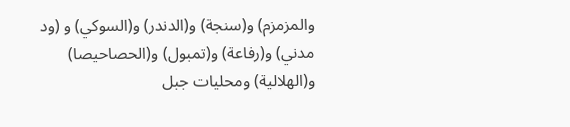والمزمزم) و(سنجة) و(الدندر) و(السوكي) و (ود مدني) و(رفاعة) و(تمبول) و(الحصاحيصا) و(الهلالية) ومحليات جبل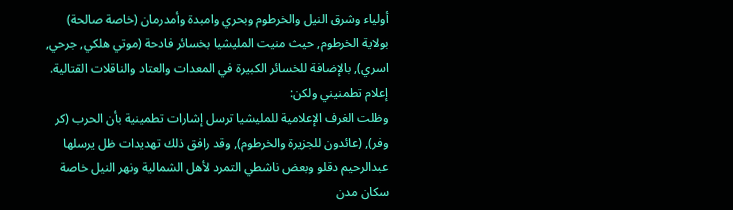أولياء وشرق النيل والخرطوم وبحري وامبدة وأمدرمان (خاصة صالحة) بولاية الخرطوم, حيث منيت المليشيا بخسائر فادحة (موتي هلكي, جرحي, اسري), بالإضافة للخسائر الكبيرة في المعدات والعتاد والناقلات القتالية.
إعلام تطمنيني ولكن:
وظلت الغرف الإعلامية للمليشيا ترسل إشارات تطمينية بأن الحرب (كر وفر), (عائدون للجزيرة والخرطوم), وقد رافق ذلك تهديدات ظل يرسلها عبدالرحيم دقلو وبعض ناشطي التمرد لأهل الشمالية ونهر النيل خاصة سكان مدن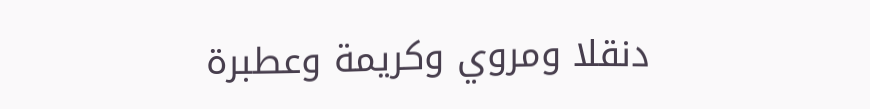دنقلا ومروي وكريمة وعطبرة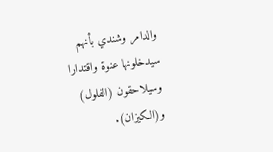والدامر وشندي بأنهم سيدخلونها عنوة واقتدارا وسيلاحقون (الفلول) و(الكيزان).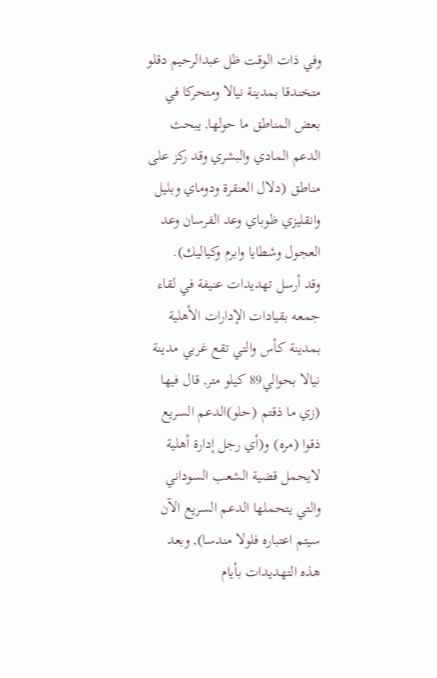وفي ذات الوقت ظل عبدالرحيم دقلو متخندقا بمدينة نيالا ومتحركا في بعض المناطق ما حولها, يبحث الدعم المادي والبشري وقد ركز على مناطق (دلال العنقرة ودوماي وبليل وانقليزي ظوباي وعد الفرسان وعد العجول وشطايا وابرم وكياليك).
وقد أرسل تهديدات عنيفة في لقاء جمعه بقيادات الإدارات الأهلية بمدينة كأس والتي تقع غربي مدينة نيالا بحوالي89 كيلو متر, قال فيها (زي ما ذقتم (حلو)الدعم السريع ذقوا (مره) و(أي رجل إدارة أهلية لايحمل قضية الشعب السوداني والتي يتحملها الدعم السريع الآن سيتم اعتباره فلولا مندسا), وبعد هذه التهديدات بأيام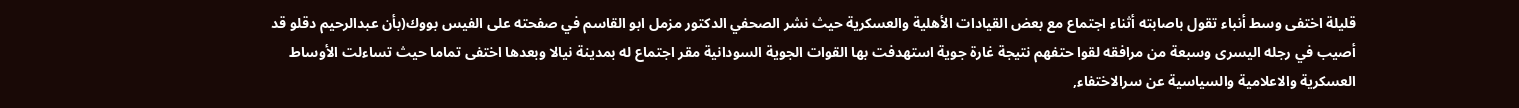قليلة اختفى وسط أنباء تقول باصابته أثناء اجتماع مع بعض القيادات الأهلية والعسكرية حيث نشر الصحفي الدكتور مزمل ابو القاسم في صفحته على الفيس بووك(بأن عبدالرحيم دقلو قد أصيب في رجله اليسرى وسبعة من مرافقه لقوا حتفهم نتيجة غارة جوية استهدفت بها القوات الجوية السودانية مقر اجتماع له بمدينة نيالا وبعدها اختفى تماما حيث تساءلت الأوساط العسكرية والاعلامية والسياسية عن سرالاختفاء,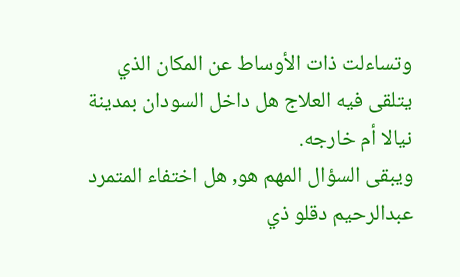وتساءلت ذات الأوساط عن المكان الذي يتلقى فيه العلاج هل داخل السودان بمدينة نيالا أم خارجه.
ويبقى السؤال المهم هو, هل اختفاء المتمرد عبدالرحيم دقلو ذي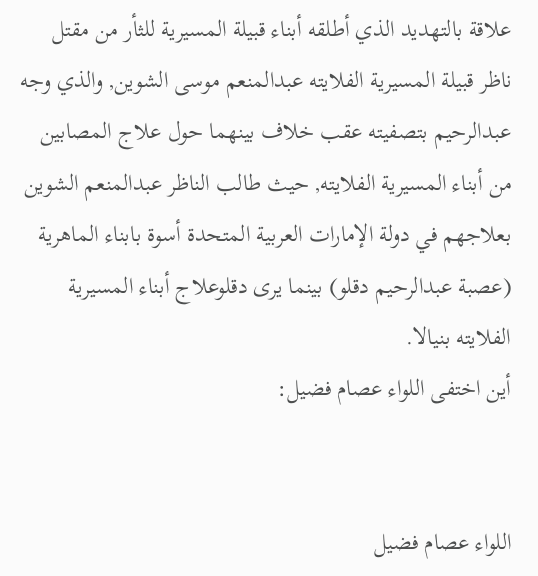علاقة بالتهديد الذي أطلقه أبناء قبيلة المسيرية للثأر من مقتل ناظر قبيلة المسيرية الفلايته عبدالمنعم موسى الشوين, والذي وجه عبدالرحيم بتصفيته عقب خلاف بينهما حول علاج المصابين من أبناء المسيرية الفلايته, حيث طالب الناظر عبدالمنعم الشوين بعلاجهم في دولة الإمارات العربية المتحدة أسوة بابناء الماهرية (عصبة عبدالرحيم دقلو) بينما يرى دقلوعلاج أبناء المسيرية الفلايته بنيالا.
أين اختفى اللواء عصام فضيل:


اللواء عصام فضيل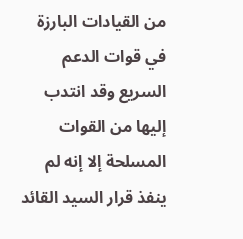من القيادات البارزة في قوات الدعم السريع وقد انتدب إليها من القوات المسلحة إلا إنه لم ينفذ قرار السيد القائد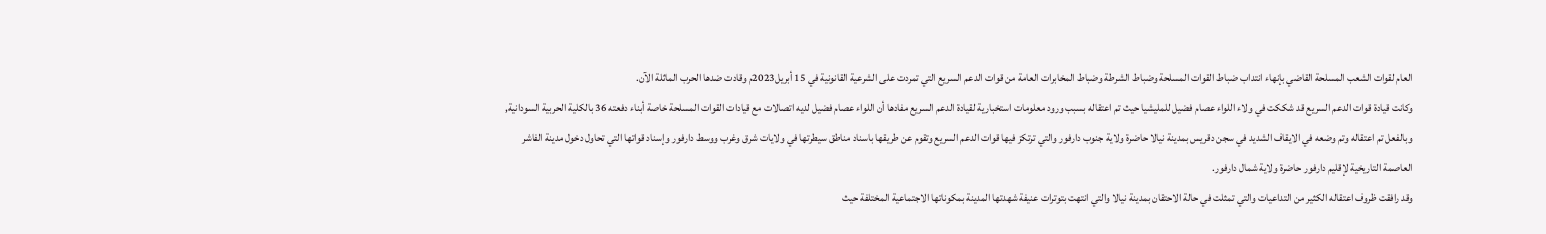العام لقوات الشعب المسلحة القاضي بإنهاء انتداب ضباط القوات المسلحة وضباط الشرطة وضباط المخابرات العامة من قوات الدعم السريع التي تمردت على الشرعية القانونية في 15 أبريل2023م وقادت ضدها الحرب الماثلة الآن.
وكانت قيادة قوات الدعم السريع قد شككت في ولاء اللواء عصام فضيل للمليشيا حيث تم اعتقاله بسبب ورود معلومات استخبارية لقيادة الدعم السريع مفادها أن اللواء عصام فضيل لديه اتصالات مع قيادات القوات المسلحة خاصة أبناء دفعته 36 بالكلية الحربية السودانية, وبالفعل تم اعتقاله وتم وضعه في الايقاف الشديد في سجن دقريس بمدينة نيالا حاضرة ولاية جنوب دارفور والتي ترتكز فيها قوات الدعم السريع وتقوم عن طريقها باسناد مناطق سيطرتها في ولايات شرق وغرب ووسط دارفور وإسناد قواتها التي تحاول دخول مدينة الفاشر العاصمة التاريخية لإقليم دارفور حاضرة ولاية شمال دارفور.
وقد رافقت ظروف اعتقاله الكثير من التداعيات والتي تمثلت في حالة الاحتقان بمدينة نيالا والتي انتهت بتوترات عنيفة شهدتها المدينة بمكوناتها الاجتماعية المختلفة حيث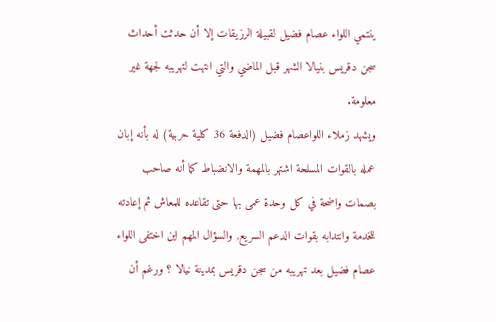ينتمي اللواء عصام فضيل لقبيلة الرزيقات إلا أن حدثت أحداث سجن دقريس بنيالا الشهر قبل الماضي والتي انتهت لتهريبه لجهة غير معلومة.
ويشهد زملاء اللواعصام فضيل (الدفعة 36 كلية حربية) له بأنه إبان عمله بالقوات المسلحة اشتهر بالمهمة والانضباط كما أنه صاحب بصمات واضحة في كل وحدة عمى بها حتى تقاعده للمعاش ثم إعادته للخدمة وانتدابه بقوات الدعم السريع, والسؤال المهم اين اختفى اللواء عصام فضيل بعد تهريبه من سجن دقريس بمدينة نيالا ؟ ورغم أن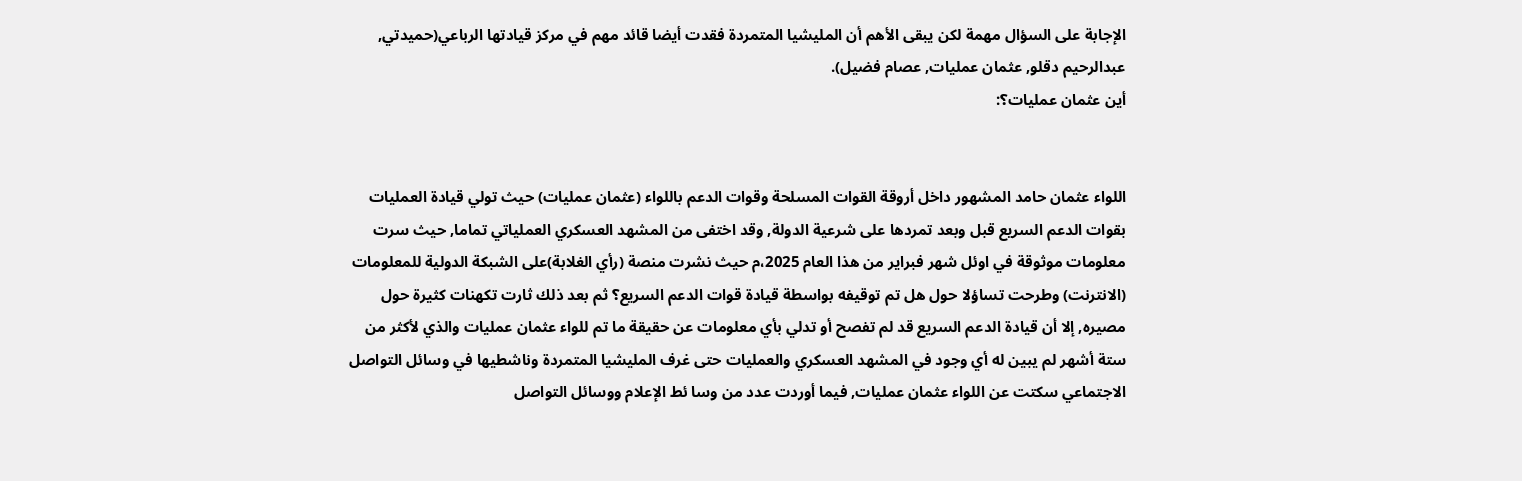الإجابة على السؤال مهمة لكن يبقى الأهم أن المليشيا المتمردة فقدت أيضا قائد مهم في مركز قيادتها الرباعي(حميدتي, عبدالرحيم دقلو, عثمان عمليات, عصام فضيل).
أين عثمان عمليات؟:


اللواء عثمان حامد المشهور داخل أروقة القوات المسلحة وقوات الدعم باللواء (عثمان عمليات) حيث تولي قيادة العمليات بقوات الدعم السريع قبل وبعد تمردها على شرعية الدولة, وقد اختفى من المشهد العسكري العملياتي تماما, حيث سرت معلومات موثوقة في اوئل شهر فبراير من هذا العام 2025،م حيث نشرت منصة (رأي الغلابة)على الشبكة الدولية للمعلومات (الانترنت) وطرحت تساؤلا حول هل تم توقيفه بواسطة قيادة قوات الدعم السريع؟ ثم بعد ذلك ثارت تكهنات كثيرة حول مصيره, إلا أن قيادة الدعم السريع قد لم تفصح أو تدلي بأي معلومات عن حقيقة ما تم للواء عثمان عمليات والذي لأكثر من ستة أشهر لم يبين له أي وجود في المشهد العسكري والعمليات حتى غرف المليشيا المتمردة وناشطيها في وسائل التواصل الاجتماعي سكتت عن اللواء عثمان عمليات, فيما أوردت عدد من وسا ئط الإعلام ووسائل التواصل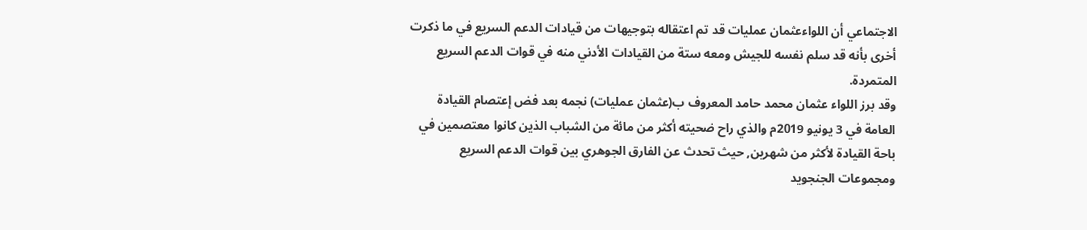الاجتماعي أن اللواءعثمان عمليات قد تم اعتقاله بتوجيهات من قيادات الدعم السريع في ما ذكرت أخرى بأنه قد سلم نفسه للجيش ومعه ستة من القيادات الأدني منه في قوات الدعم السريع المتمردة.
وقد برز اللواء عثمان محمد حامد المعروف ب(عثمان عمليات) نجمه بعد فض إعتصام القيادة العامة في 3 يونيو 2019م والذي راح ضحيته أكثر من مائة من الشباب الذين كانوا معتصمين في باحة القيادة لأكثر من شهرين, حيث تحدث عن الفارق الجوهري بين قوات الدعم السريع ومجموعات الجنجويد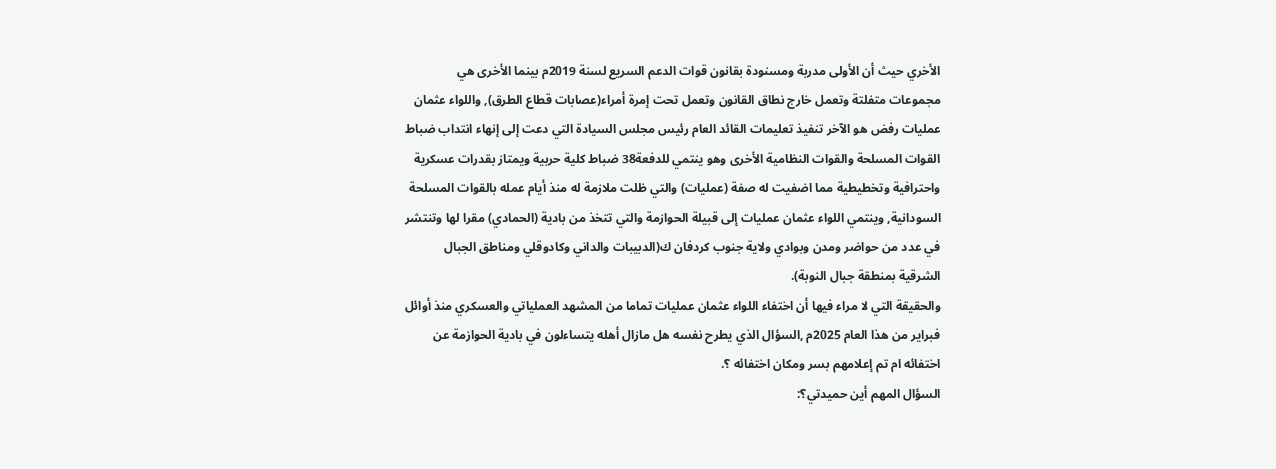الأخري حيث أن الأولى مدربة ومسنودة بقانون قوات الدعم السريع لسنة 2019م بينما الأخرى هي مجموعات متفلتة وتعمل خارج نطاق القانون وتعمل تحت إمرة أمراء(عصابات قطاع الطرق), واللواء عثمان عمليات رفض هو الآخر تنفيذ تعليمات القائد العام رئيس مجلس السيادة التي دعت إلى إنهاء انتداب ضباط القوات المسلحة والقوات النظامية الأخرى وهو ينتمي للدفعة38 ضباط كلية حربية ويمتاز بقدرات عسكرية واحترافية وتخطيطية مما اضفيت له صفة (عمليات) والتي ظلت ملازمة له منذ أيام عمله بالقوات المسلحة السودانية, وينتمي اللواء عثمان عمليات إلى قبيلة الحوازمة والتي تتخذ من بادية (الحمادي) مقرا لها وتنتشر في عدد من حواضر ومدن وبوادي ولاية جنوب كردفان ك(الدبيبات والداني وكادوقلي ومناطق الجبال الشرقية بمنطقة جبال النوبة).
والحقيقة التي لا مراء فيها أن اختفاء اللواء عثمان عمليات تماما من المشهد العملياتي والعسكري منذ أوائل فبراير من هذا العام 2025م ,السؤال الذي يطرح نفسه هل مازال أهله يتساءلون في بادية الحوازمة عن اختفائه ام تم إعلامهم بسر ومكان اختفائه ؟.
السؤال المهم أين حميدتي؟: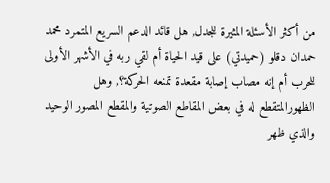من أكثر الأسئلة المثيرة للجدل, هل قائد الدعم السريع المتمرد محمد حمدان دقلو (حميدتي) على قيد الحياة أم لقي ربه في الأشهر الأولى للحرب أم إنه مصاب إصابة مقعدة تمنعه الحركة؟, وهل الظهورالمتقطع له في بعض المقاطع الصوتية والمقطع المصور الوحيد والذي ظهر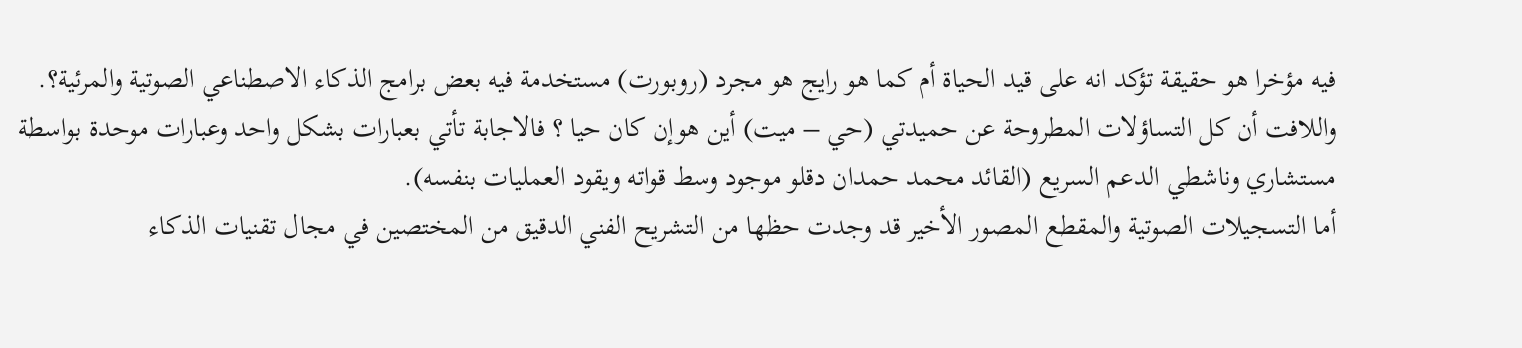فيه مؤخرا هو حقيقة تؤكد انه على قيد الحياة أم كما هو رايج هو مجرد (روبورت) مستخدمة فيه بعض برامج الذكاء الاصطناعي الصوتية والمرئية؟.
واللافت أن كل التساؤلات المطروحة عن حميدتي (حي – ميت) أين هوإن كان حيا ؟ فالاجابة تأتي بعبارات بشكل واحد وعبارات موحدة بواسطة مستشاري وناشطي الدعم السريع (القائد محمد حمدان دقلو موجود وسط قواته ويقود العمليات بنفسه).
أما التسجيلات الصوتية والمقطع المصور الأخير قد وجدت حظها من التشريح الفني الدقيق من المختصين في مجال تقنيات الذكاء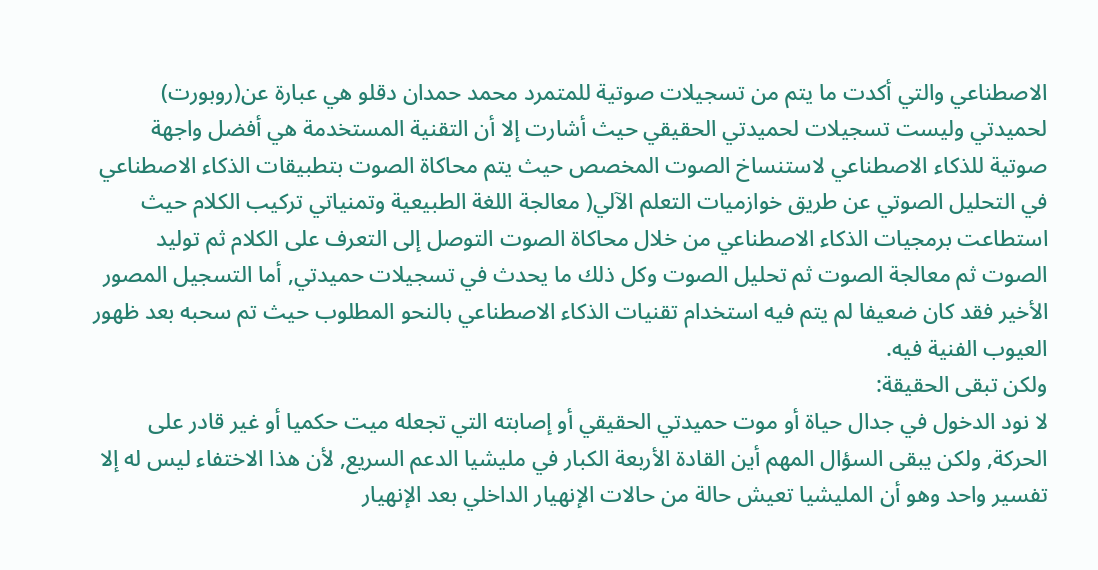الاصطناعي والتي أكدت ما يتم من تسجيلات صوتية للمتمرد محمد حمدان دقلو هي عبارة عن(روبورت) لحميدتي وليست تسجيلات لحميدتي الحقيقي حيث أشارت إلا أن التقنية المستخدمة هي أفضل واجهة صوتية للذكاء الاصطناعي لاستنساخ الصوت المخصص حيث يتم محاكاة الصوت بتطبيقات الذكاء الاصطناعي في التحليل الصوتي عن طريق خوازميات التعلم الآلي( معالجة اللغة الطبيعية وتمنياتي تركيب الكلام حيث استطاعت برمجيات الذكاء الاصطناعي من خلال محاكاة الصوت التوصل إلى التعرف على الكلام ثم توليد الصوت ثم معالجة الصوت ثم تحليل الصوت وكل ذلك ما يحدث في تسجيلات حميدتي, أما التسجيل المصور الأخير فقد كان ضعيفا لم يتم فيه استخدام تقنيات الذكاء الاصطناعي بالنحو المطلوب حيث تم سحبه بعد ظهور العيوب الفنية فيه.
ولكن تبقى الحقيقة:
لا نود الدخول في جدال حياة أو موت حميدتي الحقيقي أو إصابته التي تجعله ميت حكميا أو غير قادر على الحركة, ولكن يبقى السؤال المهم أين القادة الأربعة الكبار في مليشيا الدعم السريع, لأن هذا الاختفاء ليس له إلا تفسير واحد وهو أن المليشيا تعيش حالة من حالات الإنهيار الداخلي بعد الإنهيار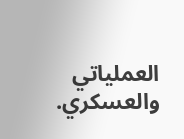العملياتي والعسكري.